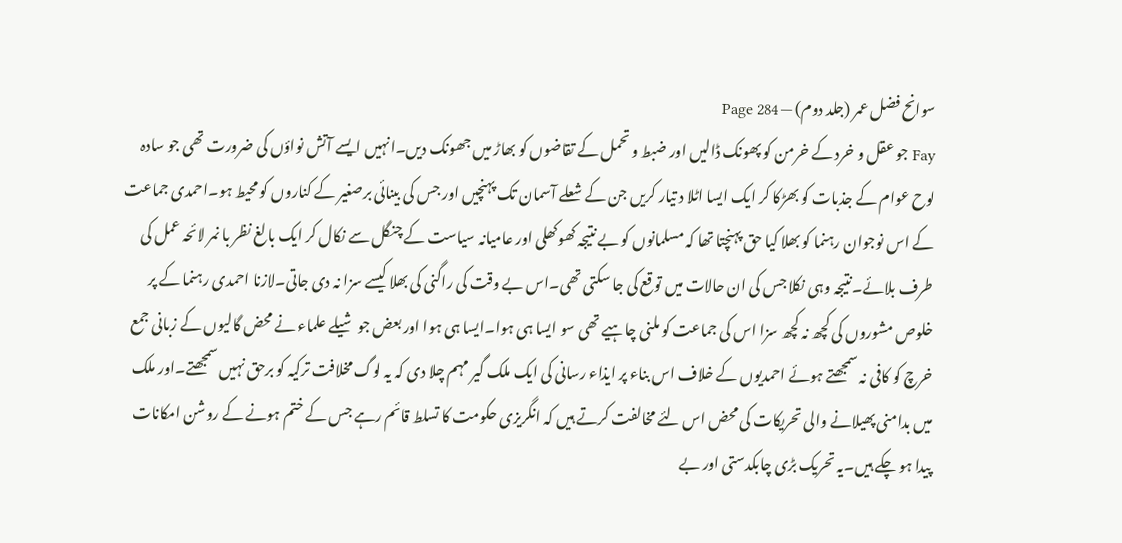سوانح فضل عمر (جلد دوم) — Page 284
Fay جو عقل و خرد کے خرمن کو پھونک ڈالیں اور ضبط و تحمل کے تقاضوں کو بھاڑ میں جھونک دیں۔انہیں ایسے آتش نواؤں کی ضرورت تھی جو سادہ لوح عوام کے جذبات کو بھڑکا کر ایک ایسا اٹلا د تیار کریں جن کے شعلے آسمان تک پہنچیں اور جس کی بینائی برصغیر کے کناروں کو محیط ہو۔احمدی جماعت کے اس نوجوان رہنما کو بھلا کیا حق پہنچتا تھا کہ مسلمانوں کو بے نتیجہ کھوکھلی اور عامیانہ سیاست کے چنگل سے نکال کر ایک بالغ نظر با نمر لائحہ عمل کی طرف بلائے۔نتیجہ وہی نکلا جس کی ان حالات میں توقع کی جا سکتی تھی۔اس بے وقت کی راگنی کی بھلا کیسے سزا نہ دی جاتی۔لازنا احمدی رہنما کے پر خلوص مشوروں کی کچھ نہ کچھ سزا اس کی جماعت کو ملنی چاہیے تھی سو ایسا ہی ہوا۔ایسا ہی ہوا اور بعض جو شیلے علماء نے محض گالیوں کے زبانی جمع خرچ کو کافی نہ سمجھتے ہوئے احمدیوں کے خلاف اس بناء پر ایذاء رسانی کی ایک ملک گیر مہم چلا دی کہ یہ لوگ مخلافت ترکیہ کو برحق نہیں سمجھتے۔اور ملک میں بدامنی پھیلانے والی تحریکات کی محض اس لئے مخالفت کرتے ہیں کہ انگریزی حکومت کا تسلط قائم رہے جس کے ختم ہونے کے روشن امکانات پیدا ہو چکے ہیں۔یہ تحریک بڑی چابکدستی اور بے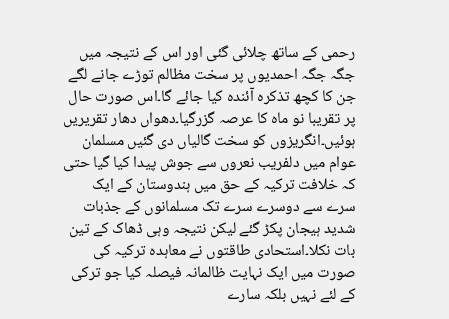رحمی کے ساتھ چلائی گئی اور اس کے نتیجہ میں جگہ جگہ احمدیوں پر سخت مظالم توڑے جانے لگے جن کا کچھ تذکرہ آئندہ کیا جائے گا۔اس صورت حال پر تقریبا نو ماہ کا عرصہ گزرگیا۔دھواں دھار تقریریں ہوئیں۔انگریزوں کو سخت گالیاں دی گئیں مسلمان عوام میں دلفریب نعروں سے جوش پیدا کیا گیا حتی کہ خلافت ترکیہ کے حق میں ہندوستان کے ایک سرے سے دوسرے سرے تک مسلمانوں کے جذبات شدید ہیجان پکڑ گئے لیکن نتیجہ وہی ڈھاک کے تین بات نکلا۔استحادی طاقتوں نے معاہدہ ترکیہ کی صورت میں ایک نہایت ظالمانہ فیصلہ کیا جو ترکی کے لئے نہیں بلکہ سارے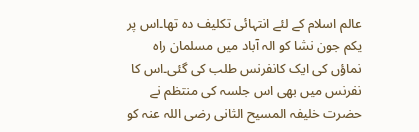عالم اسلام کے لئے انتہائی تکلیف دہ تھا۔اس پر یکم جون نشا کو الہ آباد میں مسلمان راہ نماؤں کی ایک کانفرنس طلب کی گئی۔اس کا نفرنس میں بھی اس جلسہ کی منتظم نے حضرت خلیفہ المسیح الثانی رضی اللہ عنہ کو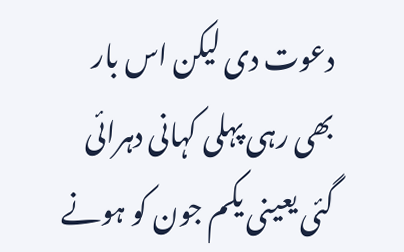دعوت دی لیکن اس بار بھی رہی پہلی کہانی دہرائی گئی یعینی یکم جون کو ہونے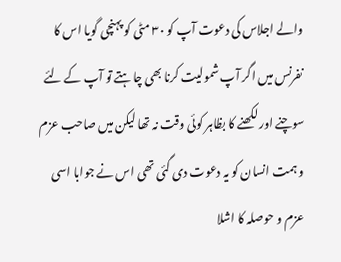والے اجلاس کی دعوت آپ کو ۳۰ مٹی کو پہنچی گویا اس کا نفرنس میں اگر آپ شمولیت کرنا بھی چاہتے تو آپ کے لئے سوچنے اور لکھنے کا بظاہر کوئی وقت نہ تھا لیکن میں صاحب عزم و ہمت انسان کو یہ دعوت دی گئی تھی اس نے جوابا اسی عزم و حوصلہ کا اشلا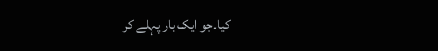کیا۔جو ایک بار پہلے کر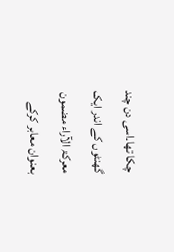چکا تھا۔اسی دن چند گھنٹوں کے اندر ایک معرکۃ الآراء مضمون بعنوان معابر کرکے